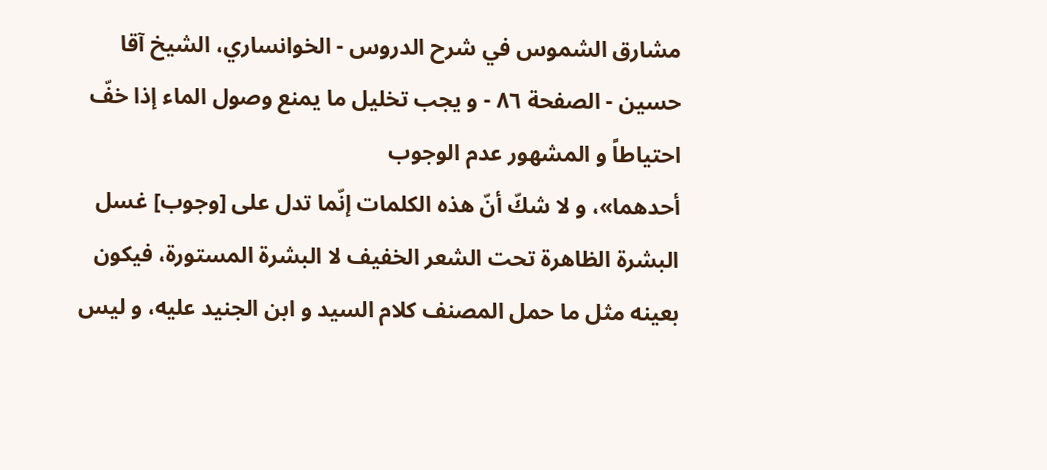مشارق الشموس في شرح الدروس - الخوانساري، الشيخ آقا حسين - الصفحة ٨٦ - و يجب تخليل ما يمنع وصول الماء إذا خفّ احتياطاً و المشهور عدم الوجوب
أحدهما»، و لا شكّ أنّ هذه الكلمات إنّما تدل على [وجوب] غسل البشرة الظاهرة تحت الشعر الخفيف لا البشرة المستورة، فيكون بعينه مثل ما حمل المصنف كلام السيد و ابن الجنيد عليه، و ليس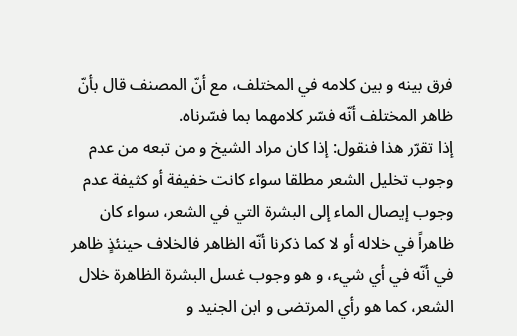فرق بينه و بين كلامه في المختلف، مع أنّ المصنف قال بأنّ ظاهر المختلف أنّه فسّر كلامهما بما فسّرناه.
إذا تقرّر هذا فنقول: إذا كان مراد الشيخ و من تبعه من عدم وجوب تخليل الشعر مطلقا سواء كانت خفيفة أو كثيفة عدم وجوب إيصال الماء إلى البشرة التي في الشعر، سواء كان ظاهراً في خلاله أو لا كما ذكرنا أنّه الظاهر فالخلاف حينئذٍ ظاهر في أنّه في أي شيء، و هو وجوب غسل البشرة الظاهرة خلال الشعر، كما هو رأي المرتضى و ابن الجنيد و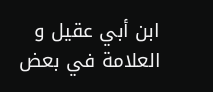ابن أبي عقيل و العلامة في بعض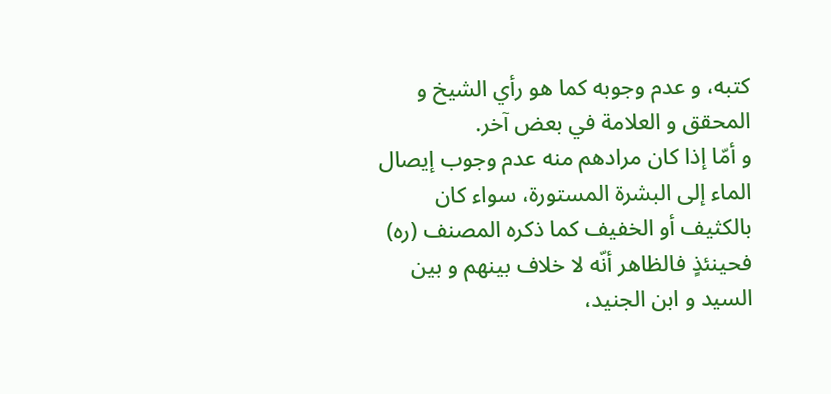كتبه، و عدم وجوبه كما هو رأي الشيخ و المحقق و العلامة في بعض آخر.
و أمّا إذا كان مرادهم منه عدم وجوب إيصال الماء إلى البشرة المستورة، سواء كان بالكثيف أو الخفيف كما ذكره المصنف (ره) فحينئذٍ فالظاهر أنّه لا خلاف بينهم و بين السيد و ابن الجنيد،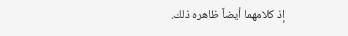إذ كلامهما أيضاً ظاهره ذلك.